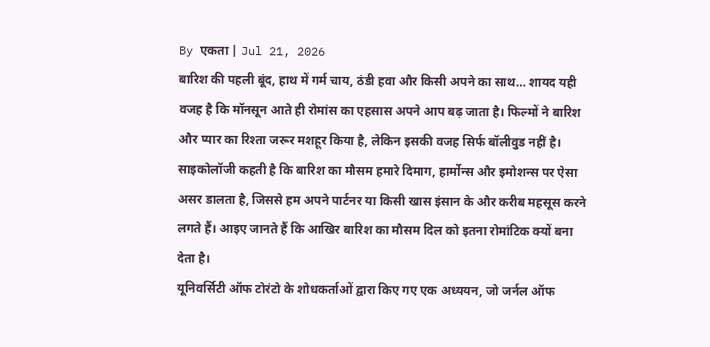By एकता | Jul 21, 2026
बारिश की पहली बूंद, हाथ में गर्म चाय, ठंडी हवा और किसी अपने का साथ… शायद यही वजह है कि मॉनसून आते ही रोमांस का एहसास अपने आप बढ़ जाता है। फिल्मों ने बारिश और प्यार का रिश्ता जरूर मशहूर किया है, लेकिन इसकी वजह सिर्फ बॉलीवुड नहीं है। साइकोलॉजी कहती है कि बारिश का मौसम हमारे दिमाग, हार्मोन्स और इमोशन्स पर ऐसा असर डालता है, जिससे हम अपने पार्टनर या किसी खास इंसान के और करीब महसूस करने लगते हैं। आइए जानते हैं कि आखिर बारिश का मौसम दिल को इतना रोमांटिक क्यों बना देता है।
यूनिवर्सिटी ऑफ टोरंटो के शोधकर्ताओं द्वारा किए गए एक अध्ययन, जो जर्नल ऑफ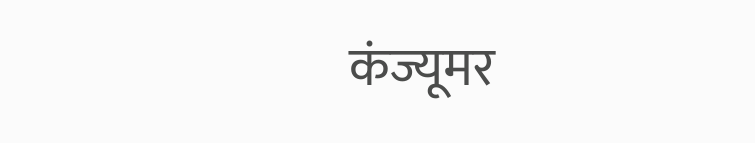कंज्यूमर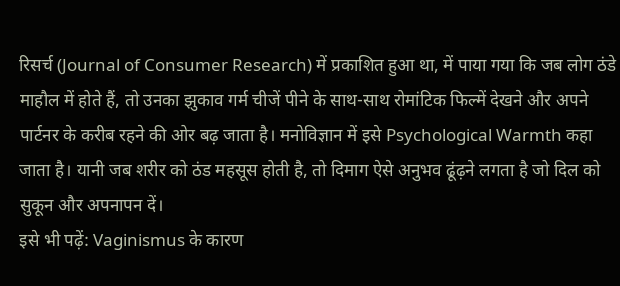रिसर्च (Journal of Consumer Research) में प्रकाशित हुआ था, में पाया गया कि जब लोग ठंडे माहौल में होते हैं, तो उनका झुकाव गर्म चीजें पीने के साथ-साथ रोमांटिक फिल्में देखने और अपने पार्टनर के करीब रहने की ओर बढ़ जाता है। मनोविज्ञान में इसे Psychological Warmth कहा जाता है। यानी जब शरीर को ठंड महसूस होती है, तो दिमाग ऐसे अनुभव ढूंढ़ने लगता है जो दिल को सुकून और अपनापन दें।
इसे भी पढ़ें: Vaginismus के कारण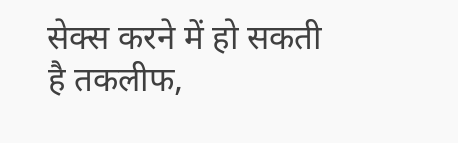सेक्स करने में हो सकती है तकलीफ,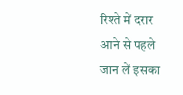रिश्ते में दरार आने से पहले जान लें इसका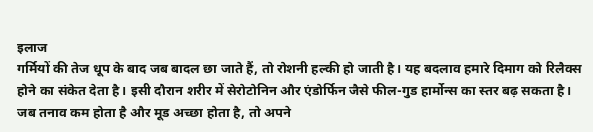इलाज
गर्मियों की तेज धूप के बाद जब बादल छा जाते हैं, तो रोशनी हल्की हो जाती है। यह बदलाव हमारे दिमाग को रिलैक्स होने का संकेत देता है। इसी दौरान शरीर में सेरोटोनिन और एंडोर्फिन जैसे फील-गुड हार्मोन्स का स्तर बढ़ सकता है। जब तनाव कम होता है और मूड अच्छा होता है, तो अपने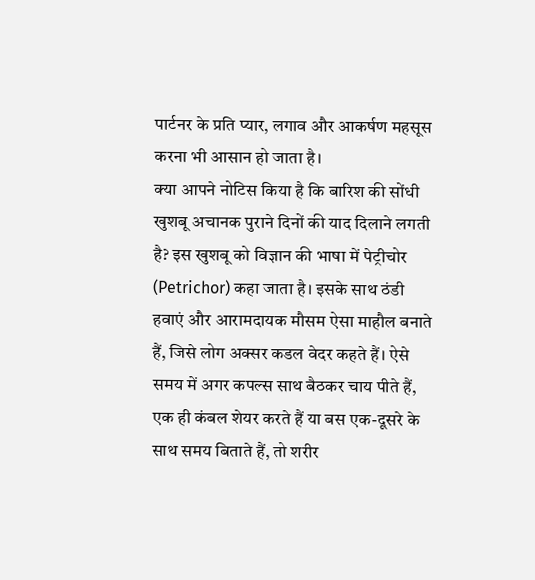पार्टनर के प्रति प्यार, लगाव और आकर्षण महसूस करना भी आसान हो जाता है।
क्या आपने नोटिस किया है कि बारिश की सोंधी खुशबू अचानक पुराने दिनों की याद दिलाने लगती है? इस खुशबू को विज्ञान की भाषा में पेट्रीचोर (Petrichor) कहा जाता है। इसके साथ ठंडी हवाएं और आरामदायक मौसम ऐसा माहौल बनाते हैं, जिसे लोग अक्सर कडल वेदर कहते हैं। ऐसे समय में अगर कपल्स साथ बैठकर चाय पीते हैं, एक ही कंबल शेयर करते हैं या बस एक-दूसरे के साथ समय बिताते हैं, तो शरीर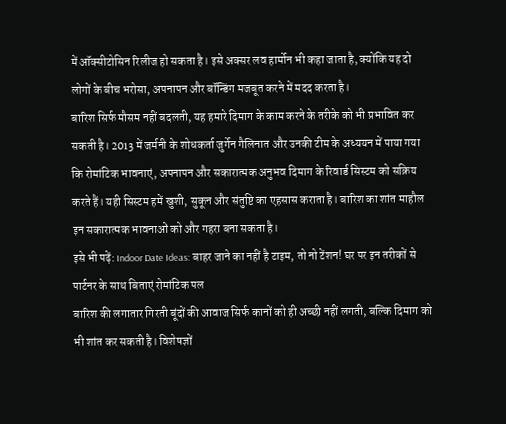में ऑक्सीटोसिन रिलीज हो सकता है। इसे अक्सर लव हार्मोन भी कहा जाता है, क्योंकि यह दो लोगों के बीच भरोसा, अपनापन और बॉन्डिंग मजबूत करने में मदद करता है।
बारिश सिर्फ मौसम नहीं बदलती, यह हमारे दिमाग के काम करने के तरीके को भी प्रभावित कर सकती है। 2013 में जर्मनी के शोधकर्ता जुर्गेन गैलिनात और उनकी टीम के अध्ययन में पाया गया कि रोमांटिक भावनाएं, अपनापन और सकारात्मक अनुभव दिमाग के रिवार्ड सिस्टम को सक्रिय करते हैं। यही सिस्टम हमें खुशी, सुकून और संतुष्टि का एहसास कराता है। बारिश का शांत माहौल इन सकारात्मक भावनाओं को और गहरा बना सकता है।
इसे भी पढ़ें: Indoor Date Ideas: बाहर जाने का नहीं है टाइम, तो नो टेंशन! घर पर इन तरीकों से पार्टनर के साथ बिताएं रोमांटिक पल
बारिश की लगातार गिरती बूंदों की आवाज सिर्फ कानों को ही अच्छी नहीं लगती, बल्कि दिमाग को भी शांत कर सकती है। विशेषज्ञों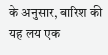के अनुसार, बारिश की यह लय एक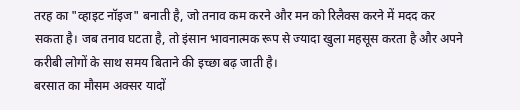तरह का "व्हाइट नॉइज" बनाती है, जो तनाव कम करने और मन को रिलैक्स करने में मदद कर सकता है। जब तनाव घटता है, तो इंसान भावनात्मक रूप से ज्यादा खुला महसूस करता है और अपने करीबी लोगों के साथ समय बिताने की इच्छा बढ़ जाती है।
बरसात का मौसम अक्सर यादों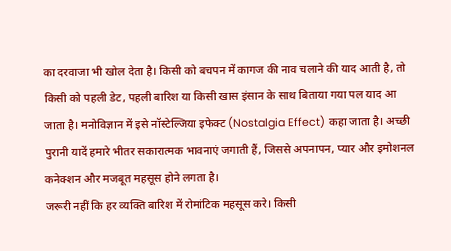का दरवाजा भी खोल देता है। किसी को बचपन में कागज की नाव चलाने की याद आती है, तो किसी को पहली डेट, पहली बारिश या किसी खास इंसान के साथ बिताया गया पल याद आ जाता है। मनोविज्ञान में इसे नॉस्टेल्जिया इफेक्ट (Nostalgia Effect) कहा जाता है। अच्छी पुरानी यादें हमारे भीतर सकारात्मक भावनाएं जगाती हैं, जिससे अपनापन, प्यार और इमोशनल कनेक्शन और मजबूत महसूस होने लगता है।
जरूरी नहीं कि हर व्यक्ति बारिश में रोमांटिक महसूस करे। किसी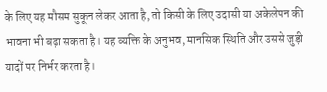के लिए यह मौसम सुकून लेकर आता है, तो किसी के लिए उदासी या अकेलेपन की भावना भी बढ़ा सकता है। यह व्यक्ति के अनुभव, मानसिक स्थिति और उससे जुड़ी यादों पर निर्भर करता है।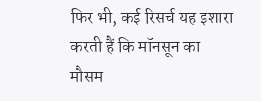फिर भी, कई रिसर्च यह इशारा करती हैं कि मॉनसून का मौसम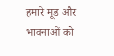हमारे मूड और भावनाओं को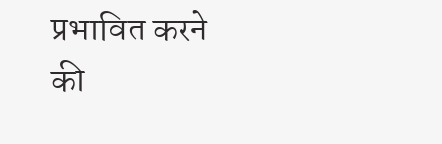प्रभावित करने की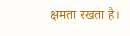क्षमता रखता है।